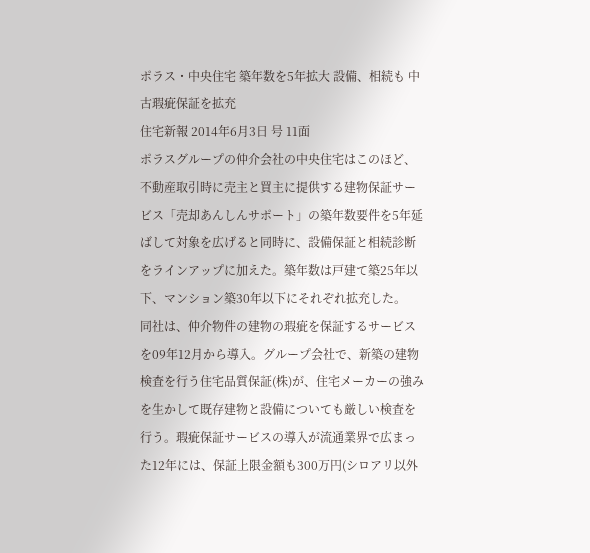ポラス・中央住宅 築年数を5年拡大 設備、相続も 中古瑕疵保証を拡充
住宅新報 2014年6月3日 号 11面
ポラスグループの仲介会社の中央住宅はこのほど、不動産取引時に売主と買主に提供する建物保証サービス「売却あんしんサポート」の築年数要件を5年延ばして対象を広げると同時に、設備保証と相続診断をラインアップに加えた。築年数は戸建て築25年以下、マンション築30年以下にそれぞれ拡充した。
同社は、仲介物件の建物の瑕疵を保証するサービスを09年12月から導入。グループ会社で、新築の建物検査を行う住宅品質保証(株)が、住宅メーカーの強みを生かして既存建物と設備についても厳しい検査を行う。瑕疵保証サービスの導入が流通業界で広まった12年には、保証上限金額も300万円(シロアリ以外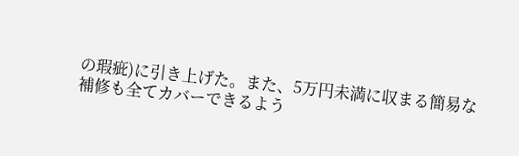の瑕疵)に引き上げた。また、5万円未満に収まる簡易な補修も全てカバーできるよう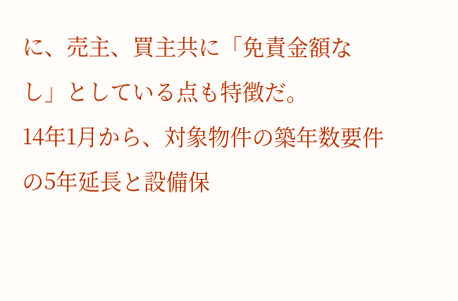に、売主、買主共に「免責金額なし」としている点も特徴だ。
14年1月から、対象物件の築年数要件の5年延長と設備保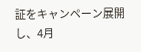証をキャンペーン展開し、4月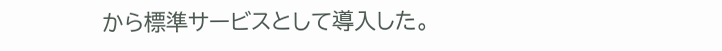から標準サービスとして導入した。